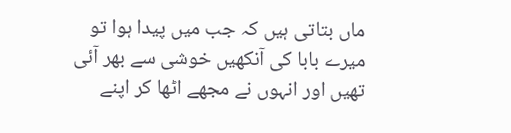ماں بتاتی ہیں کہ جب میں پیدا ہوا تو میرے بابا کی آنکھیں خوشی سے بھر آئی تھیں اور انہوں نے مجھے اٹھا کر اپنے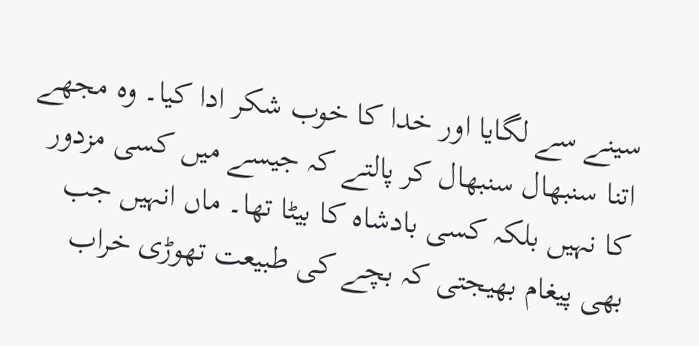سینے سے لگایا اور خدا کا خوب شکر ادا کیا۔ وہ مجھے اتنا سنبھال سنبھال کر پالتے کہ جیسے میں کسی مزدور کا نہیں بلکہ کسی بادشاہ کا بیٹا تھا۔ ماں انہیں جب بھی پیغام بھیجتی کہ بچے کی طبیعت تھوڑی خراب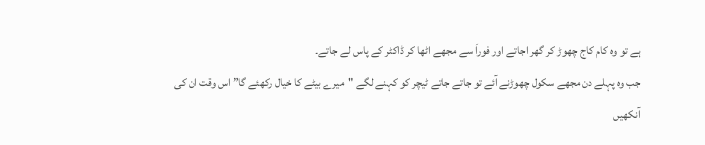ہے تو وہ کام کاج چھوڑ کر گھر اجاتے اور فوراَ سے مجھے اٹھا کر ڈاکٹر کے پاس لے جاتے۔
جب وہ پہلے دن مجھے سکول چھوڑنے آئے تو جاتے جاتے ٹیچر کو کہنے لگے "میرے بیٹے کا خیال رکھئے گا” اس وقت ان کی آنکھیں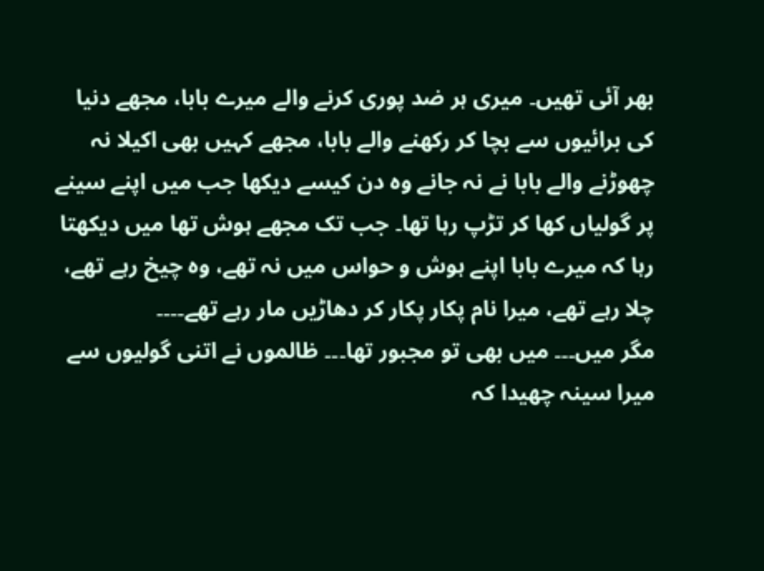بھر آئی تھیں۔ میری ہر ضد پوری کرنے والے میرے بابا، مجھے دنیا کی برائیوں سے بچا کر رکھنے والے بابا، مجھے کہیں بھی اکیلا نہ چھوڑنے والے بابا نے نہ جانے وہ دن کیسے دیکھا جب میں اپنے سینے پر گولیاں کھا کر تڑپ رہا تھا۔ جب تک مجھے ہوش تھا میں دیکھتا رہا کہ میرے بابا اپنے ہوش و حواس میں نہ تھے، وہ چیخ رہے تھے، چلا رہے تھے، میرا نام پکار پکار کر دھاڑیں مار رہے تھے۔۔۔۔
مگر میں۔۔۔ میں بھی تو مجبور تھا۔۔۔ ظالموں نے اتنی گولیوں سے میرا سینہ چھیدا کہ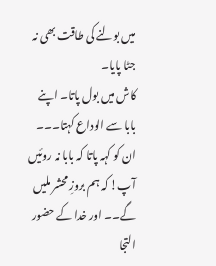میں بولنے کی طاقت بھی نہ جٹا پایا۔
کاش میں بول پاتا۔ اپنے بابا سے الوداع کہتا۔۔۔ ان کو کہہ پاتا کہ بابا نہ روئیں آپ! کہ ہم بروزِ محشر ملیں گے۔۔ اور خدا کے حضور التجا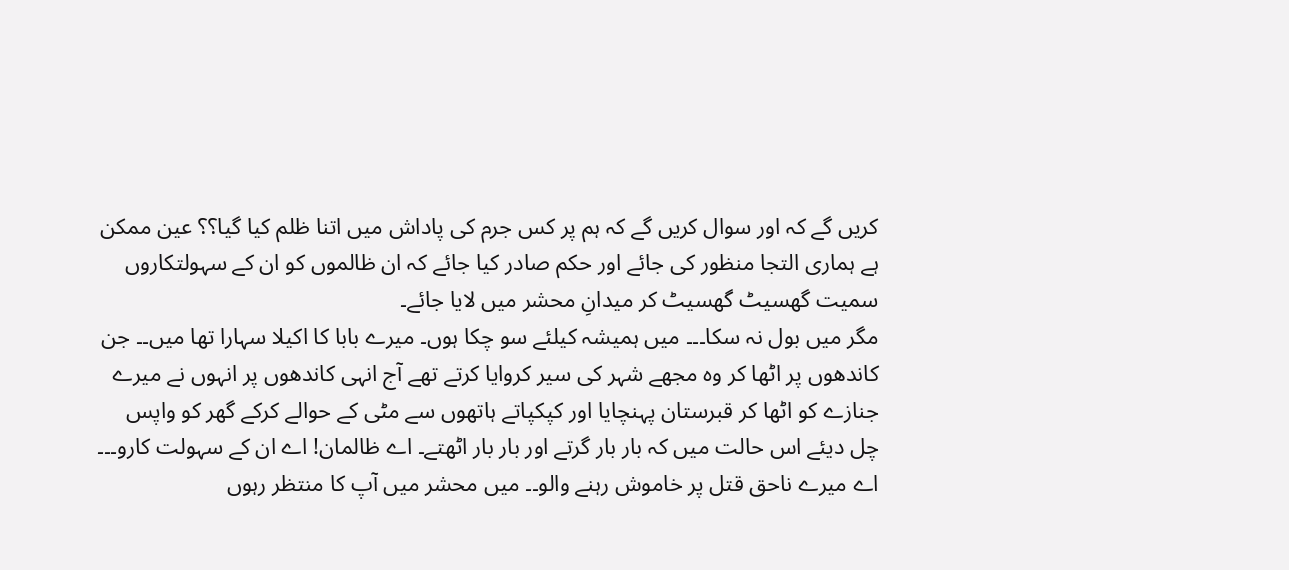کریں گے کہ اور سوال کریں گے کہ ہم پر کس جرم کی پاداش میں اتنا ظلم کیا گیا؟؟ عین ممکن ہے ہماری التجا منظور کی جائے اور حکم صادر کیا جائے کہ ان ظالموں کو ان کے سہولتکاروں سمیت گھسیٹ گھسیٹ کر میدانِ محشر میں لایا جائے۔
مگر میں بول نہ سکا۔۔۔ میں ہمیشہ کیلئے سو چکا ہوں۔ میرے بابا کا اکیلا سہارا تھا میں۔۔ جن کاندھوں پر اٹھا کر وہ مجھے شہر کی سیر کروایا کرتے تھے آج انہی کاندھوں پر انہوں نے میرے جنازے کو اٹھا کر قبرستان پہنچایا اور کپکپاتے ہاتھوں سے مٹی کے حوالے کرکے گھر کو واپس چل دیئے اس حالت میں کہ بار بار گرتے اور بار بار اٹھتے۔ اے ظالمان! اے ان کے سہولت کارو۔۔۔ اے میرے ناحق قتل پر خاموش رہنے والو۔۔ میں محشر میں آپ کا منتظر رہوں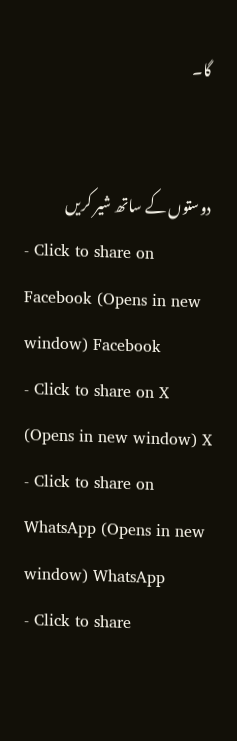گا۔


دوستوں کے ساتھ شیر کریں
- Click to share on Facebook (Opens in new window) Facebook
- Click to share on X (Opens in new window) X
- Click to share on WhatsApp (Opens in new window) WhatsApp
- Click to share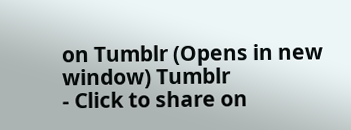on Tumblr (Opens in new window) Tumblr
- Click to share on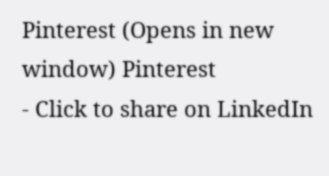Pinterest (Opens in new window) Pinterest
- Click to share on LinkedIn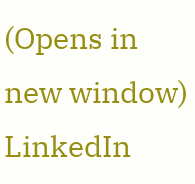(Opens in new window) LinkedIn